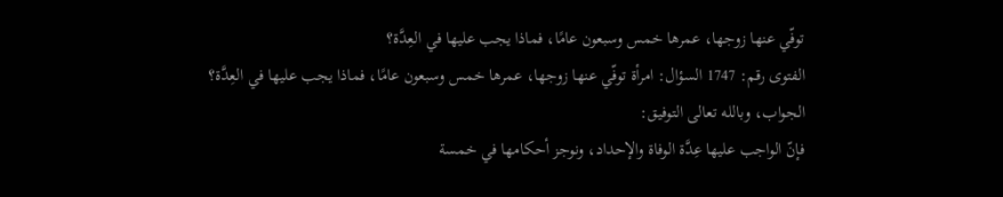توفّي عنها زوجها، عمرها خمس وسبعون عامًا، فماذا يجب عليها في العِدَّة؟
الفتوى رقم: 1747 السؤال: امرأة توفّي عنها زوجها، عمرها خمس وسبعون عامًا، فماذا يجب عليها في العِدَّة؟
الجواب، وبالله تعالى التوفيق:
فإنّ الواجب عليها عِدَّة الوفاة والإحداد، ونوجز أحكامها في خمسة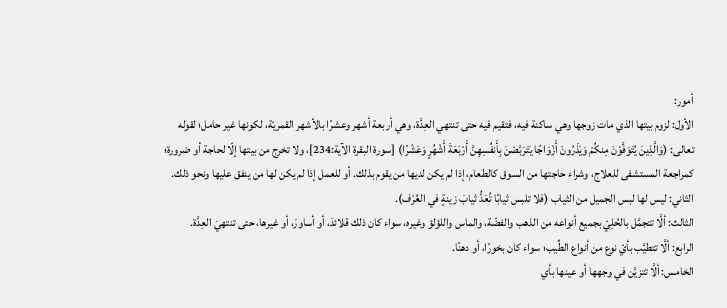أمور:
الأول: لزوم بيتها الذي مات زوجها وهي ساكنة فيه، فتقيم فيه حتى تنتهي العِدَّة، وهي أربعة أشهر وعشرًا بالأشهر القمريّة، لكونها غير حامل؛ لقوله تعالى: (وَالَّذِينَ يُتَوَفَّوْنَ مِنكُمْ وَيَذَرُونَ أَزْوَاجًا يَتَرَبَّصْنَ بِأَنفُسِهِنَّ أَرْبَعَةَ أَشْهُرٍ وَعَشْرًا) [سورة البقرة الآية:234]، ولا تخرج من بيتها إلّا لحاجة أو ضرورة؛ كمراجعة المستشفى للعلاج، وشراء حاجتها من السوق كالطعام، إذا لم يكن لديها من يقوم بذلك. أو للعمل إذا لم يكن لها من ينفق عليها ونحو ذلك.
الثاني: ليس لها لبس الجميل من الثياب (فلا تلبس ثيابًا تُعَدُّ ثيابَ زينةٍ في العُرْف).
الثالث: ألَّا تتجمَّل بالحُلِيّ بجميع أنواعه من الذهب والفضّة، والماس واللؤلؤ وغيره، سواء كان ذلك قلائدَ، أو أساورَ، أو غيرها، حتى تنتهيَ العِدَّة.
الرابع: ألَّا تتطيَّب بأيّ نوع من أنواع الطِّيب؛ سواء كان بخورًا، أو دهنًا.
الخامس: ألَّا تتزيَّن في وجهها أو عينها بأي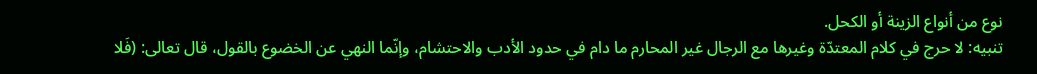نوع من أنواع الزينة أو الكحل.
تنبيه: لا حرج في كلام المعتدّة وغيرها مع الرجال غير المحارم ما دام في حدود الأدب والاحتشام، وإنّما النهي عن الخضوع بالقول، قال تعالى: (فَلا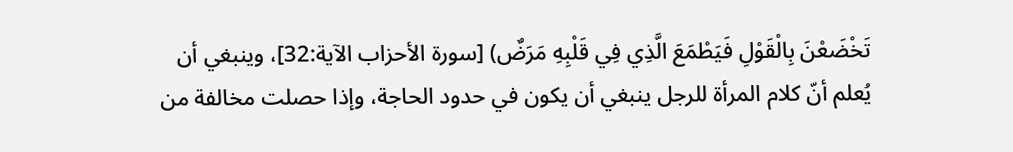تَخْضَعْنَ بِالْقَوْلِ فَيَطْمَعَ الَّذِي فِي قَلْبِهِ مَرَضٌ) [سورة الأحزاب الآية:32]، وينبغي أن يُعلم أنّ كلام المرأة للرجل ينبغي أن يكون في حدود الحاجة، وإذا حصلت مخالفة من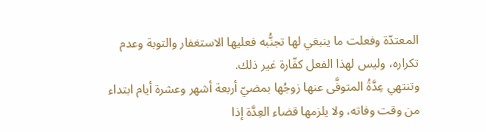المعتدّة وفعلت ما ينبغي لها تجنُّبه فعليها الاستغفار والتوبة وعدم تكراره، وليس لهذا الفعل كفّارة غير ذلك.
وتنتهي عِدَّةُ المتوفَّى عنها زوجُها بمضيّ أربعة أشهر وعشرة أيام ابتداء من وقت وفاته، ولا يلزمها قضاء العِدَّة إذا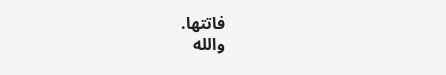فاتتها.
والله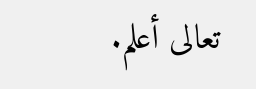تعالى أعلم.